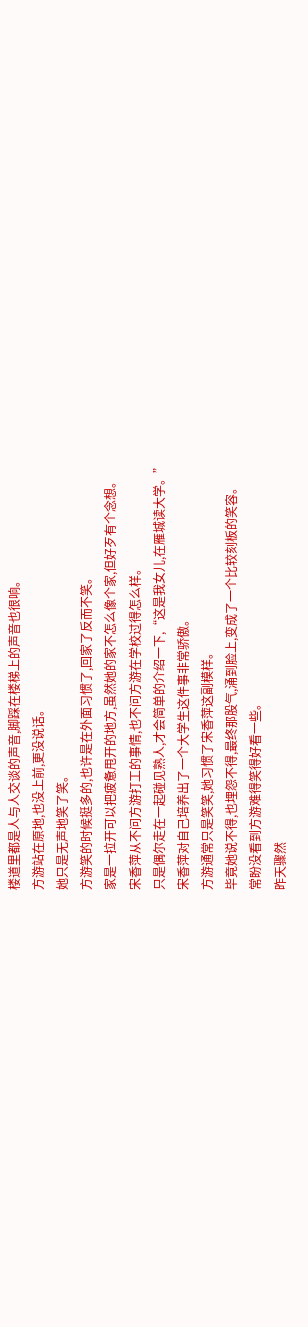楼道里都是人与人交谈的声音,脚踩在楼梯上的声音也很响。
方游站在原地,也没上前,更没说话。
她只是无声地笑了笑。
方游笑的时候挺多的,也许是在外面习惯了,回家了反而不笑。
家是一拉开可以把疲惫甩开的地方,虽然她的家不怎么像个家,但好歹有个念想。
宋香萍从不问方游打工的事情,也不问方游在学校过得怎么样。
只是偶尔走在一起碰见熟人,才会简单的介绍一下,“这是我女儿,在雁城读大学。”
宋香萍对自己培养出了一个大学生这件事非常骄傲。
方游通常只是笑笑,她习惯了宋香萍这副模样。
毕竟她说不得,也埋怨不得,最终那股气,涌到脸上,变成了一个比较刻板的笑容。
常盼没看到方游难得笑得好看一些。
昨天骤然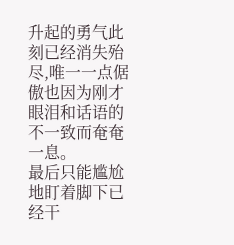升起的勇气此刻已经消失殆尽,唯一一点倨傲也因为刚才眼泪和话语的不一致而奄奄一息。
最后只能尴尬地盯着脚下已经干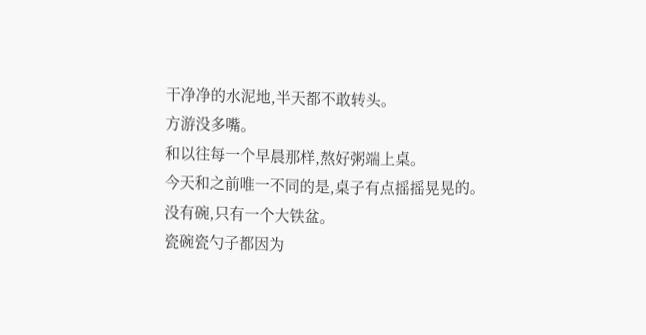干净净的水泥地,半天都不敢转头。
方游没多嘴。
和以往每一个早晨那样,熬好粥端上桌。
今天和之前唯一不同的是,桌子有点摇摇晃晃的。
没有碗,只有一个大铁盆。
瓷碗瓷勺子都因为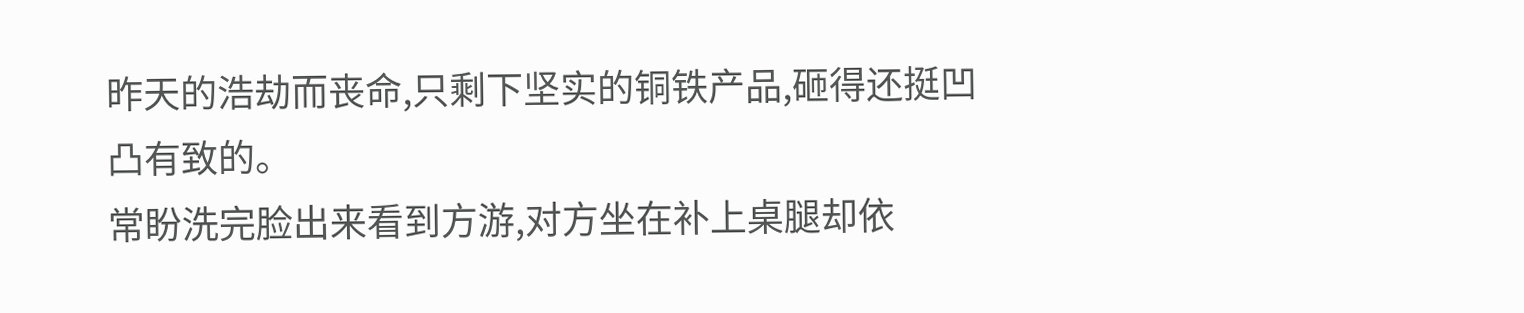昨天的浩劫而丧命,只剩下坚实的铜铁产品,砸得还挺凹凸有致的。
常盼洗完脸出来看到方游,对方坐在补上桌腿却依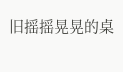旧摇摇晃晃的桌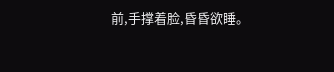前,手撑着脸,昏昏欲睡。